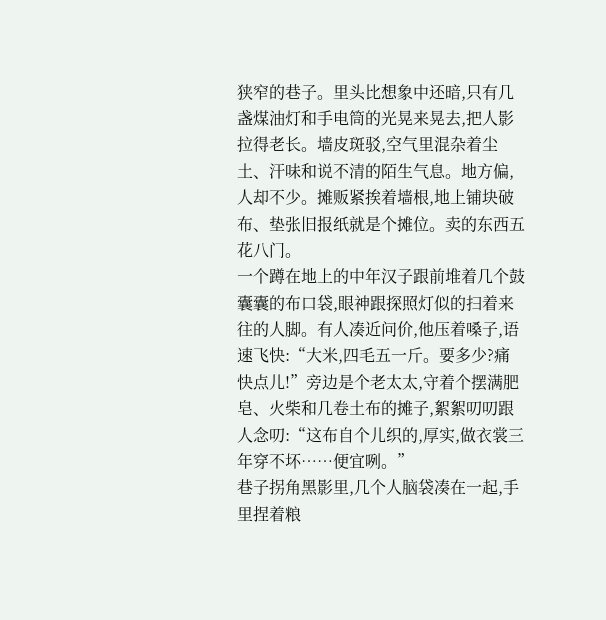狭窄的巷子。里头比想象中还暗,只有几盏煤油灯和手电筒的光晃来晃去,把人影拉得老长。墙皮斑驳,空气里混杂着尘土、汗味和说不清的陌生气息。地方偏,人却不少。摊贩紧挨着墙根,地上铺块破布、垫张旧报纸就是个摊位。卖的东西五花八门。
一个蹲在地上的中年汉子跟前堆着几个鼓囊囊的布口袋,眼神跟探照灯似的扫着来往的人脚。有人凑近问价,他压着嗓子,语速飞快:“大米,四毛五一斤。要多少?痛快点儿!”旁边是个老太太,守着个摆满肥皂、火柴和几卷土布的摊子,絮絮叨叨跟人念叨:“这布自个儿织的,厚实,做衣裳三年穿不坏……便宜咧。”
巷子拐角黑影里,几个人脑袋凑在一起,手里捏着粮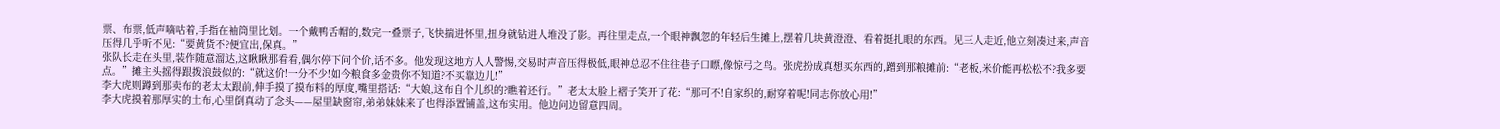票、布票,低声嘀咕着,手指在袖筒里比划。一个戴鸭舌帽的,数完一叠票子,飞快揣进怀里,扭身就钻进人堆没了影。再往里走点,一个眼神飘忽的年轻后生摊上,摆着几块黄澄澄、看着挺扎眼的东西。见三人走近,他立刻凑过来,声音压得几乎听不见:“要黄货不?便宜出,保真。”
张队长走在头里,装作随意溜达,这瞅瞅那看看,偶尔停下问个价,话不多。他发现这地方人人警惕,交易时声音压得极低,眼神总忍不住往巷子口瞟,像惊弓之鸟。张虎扮成真想买东西的,蹭到那粮摊前:“老板,米价能再松松不?我多要点。”摊主头摇得跟拨浪鼓似的:“就这价!一分不少!如今粮食多金贵你不知道?不买靠边儿!”
李大虎则蹲到那卖布的老太太跟前,伸手摸了摸布料的厚度,嘴里搭话:“大娘,这布自个儿织的?瞧着还行。”老太太脸上褶子笑开了花:“那可不!自家织的,耐穿着呢!同志你放心用!”
李大虎摸着那厚实的土布,心里倒真动了念头——屋里缺窗帘,弟弟妹妹来了也得添置铺盖,这布实用。他边问边留意四周。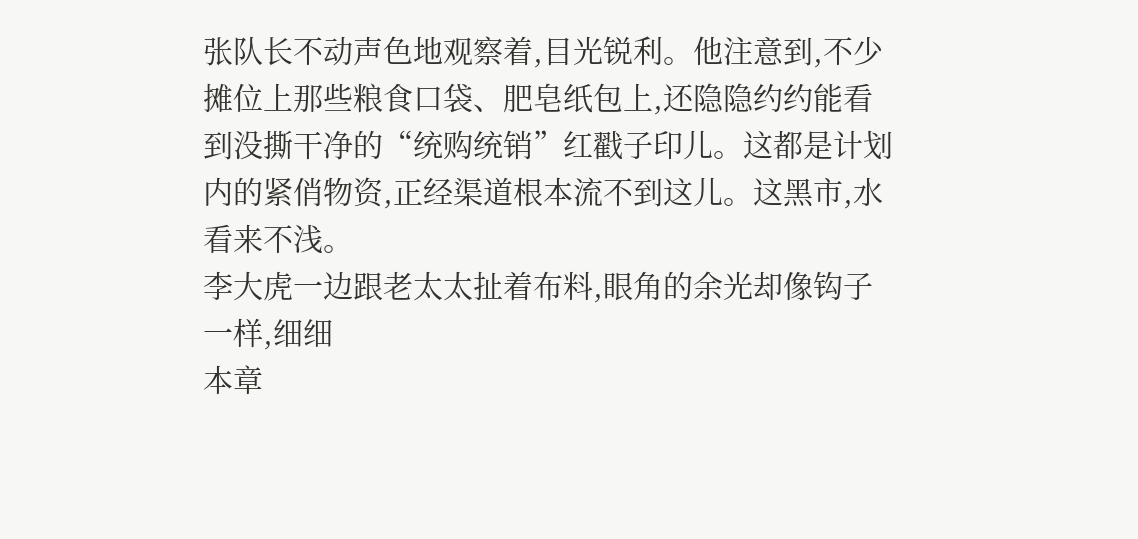张队长不动声色地观察着,目光锐利。他注意到,不少摊位上那些粮食口袋、肥皂纸包上,还隐隐约约能看到没撕干净的“统购统销”红戳子印儿。这都是计划内的紧俏物资,正经渠道根本流不到这儿。这黑市,水看来不浅。
李大虎一边跟老太太扯着布料,眼角的余光却像钩子一样,细细
本章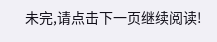未完,请点击下一页继续阅读!